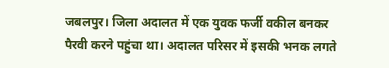जबलपुर। जिला अदालत में एक युवक फर्जी वकील बनकर पैरवी करने पहुंचा था। अदालत परिसर में इसकी भनक लगते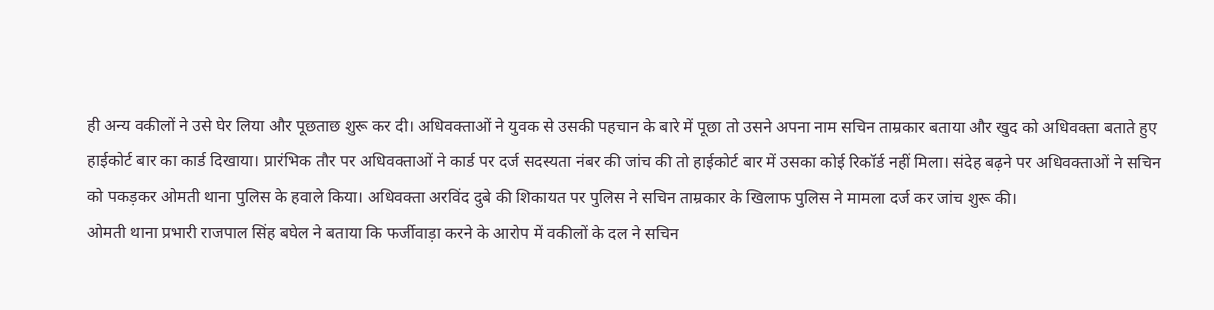ही अन्य वकीलों ने उसे घेर लिया और पूछताछ शुरू कर दी। अधिवक्ताओं ने युवक से उसकी पहचान के बारे में पूछा तो उसने अपना नाम सचिन ताम्रकार बताया और खुद को अधिवक्ता बताते हुए हाईकोर्ट बार का कार्ड दिखाया। प्रारंभिक तौर पर अधिवक्ताओं ने कार्ड पर दर्ज सदस्यता नंबर की जांच की तो हाईकोर्ट बार में उसका कोई रिकॉर्ड नहीं मिला। संदेह बढ़ने पर अधिवक्ताओं ने सचिन को पकड़कर ओमती थाना पुलिस के हवाले किया। अधिवक्ता अरविंद दुबे की शिकायत पर पुलिस ने सचिन ताम्रकार के खिलाफ पुलिस ने मामला दर्ज कर जांच शुरू की।
ओमती थाना प्रभारी राजपाल सिंह बघेल ने बताया कि फर्जीवाड़ा करने के आरोप में वकीलों के दल ने सचिन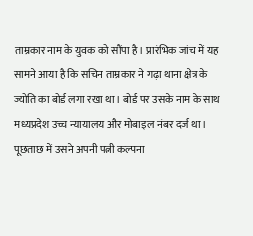ताम्रकार नाम के युवक को सौंपा है। प्रारंभिक जांच में यह सामने आया है कि सचिन ताम्रकार ने गढ़ा थाना क्षेत्र के ज्योति का बोर्ड लगा रखा था। बोर्ड पर उसके नाम के साथ मध्यप्रदेश उच्च न्यायालय और मोबाइल नंबर दर्ज था। पूछताछ में उसने अपनी पत्नी कल्पना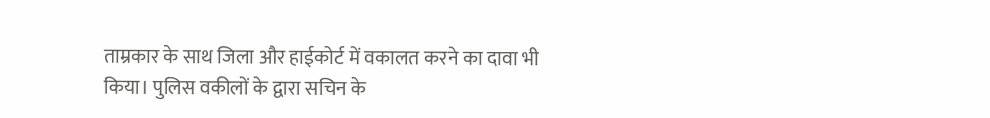ताम्रकार के साथ जिला और हाईकोर्ट में वकालत करने का दावा भी किया। पुलिस वकीलों के द्वारा सचिन के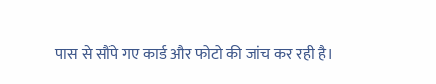पास से सौंपे गए कार्ड और फोटो की जांच कर रही है।